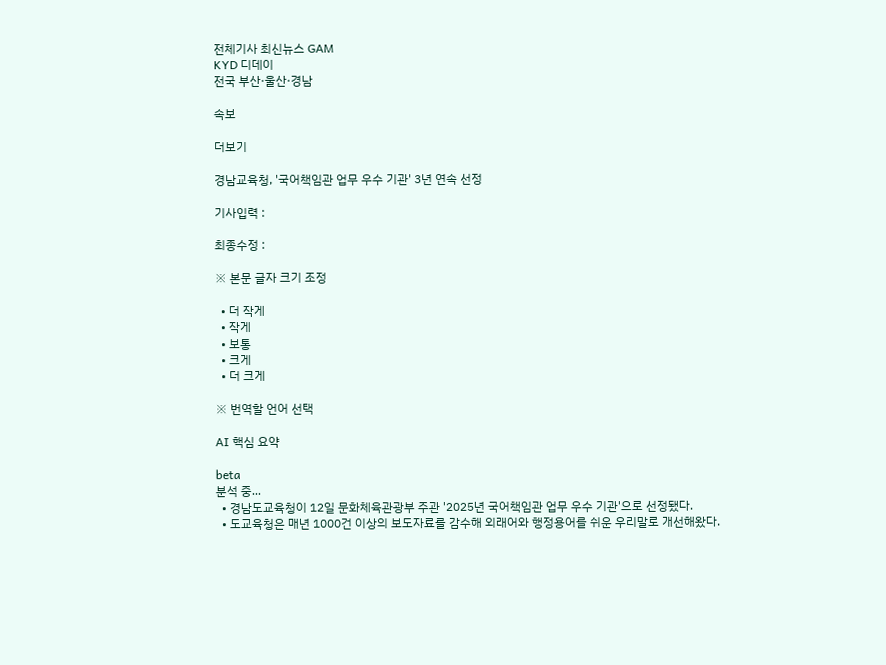전체기사 최신뉴스 GAM
KYD 디데이
전국 부산·울산·경남

속보

더보기

경남교육청, '국어책임관 업무 우수 기관' 3년 연속 선정

기사입력 :

최종수정 :

※ 본문 글자 크기 조정

  • 더 작게
  • 작게
  • 보통
  • 크게
  • 더 크게

※ 번역할 언어 선택

AI 핵심 요약

beta
분석 중...
  • 경남도교육청이 12일 문화체육관광부 주관 '2025년 국어책임관 업무 우수 기관'으로 선정됐다.
  • 도교육청은 매년 1000건 이상의 보도자료를 감수해 외래어와 행정용어를 쉬운 우리말로 개선해왔다.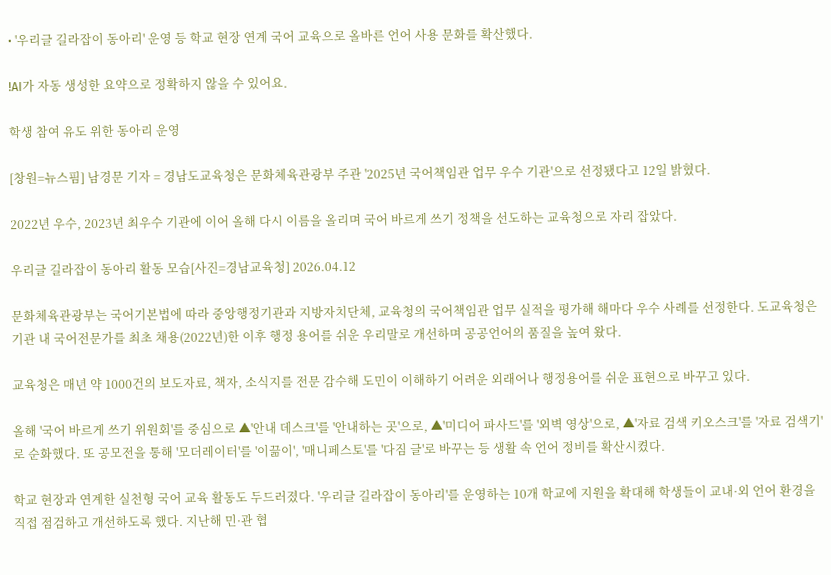• '우리글 길라잡이 동아리' 운영 등 학교 현장 연계 국어 교육으로 올바른 언어 사용 문화를 확산했다.

!AI가 자동 생성한 요약으로 정확하지 않을 수 있어요.

학생 참여 유도 위한 동아리 운영

[창원=뉴스핌] 남경문 기자 = 경남도교육청은 문화체육관광부 주관 '2025년 국어책임관 업무 우수 기관'으로 선정됐다고 12일 밝혔다.

2022년 우수, 2023년 최우수 기관에 이어 올해 다시 이름을 올리며 국어 바르게 쓰기 정책을 선도하는 교육청으로 자리 잡았다.

우리글 길라잡이 동아리 활동 모습[사진=경남교육청] 2026.04.12

문화체육관광부는 국어기본법에 따라 중앙행정기관과 지방자치단체, 교육청의 국어책임관 업무 실적을 평가해 해마다 우수 사례를 선정한다. 도교육청은 기관 내 국어전문가를 최초 채용(2022년)한 이후 행정 용어를 쉬운 우리말로 개선하며 공공언어의 품질을 높여 왔다.

교육청은 매년 약 1000건의 보도자료, 책자, 소식지를 전문 감수해 도민이 이해하기 어려운 외래어나 행정용어를 쉬운 표현으로 바꾸고 있다.

올해 '국어 바르게 쓰기 위원회'를 중심으로 ▲'안내 데스크'를 '안내하는 곳'으로, ▲'미디어 파사드'를 '외벽 영상'으로, ▲'자료 검색 키오스크'를 '자료 검색기'로 순화했다. 또 공모전을 통해 '모더레이터'를 '이끎이', '매니페스토'를 '다짐 글'로 바꾸는 등 생활 속 언어 정비를 확산시켰다.

학교 현장과 연계한 실천형 국어 교육 활동도 두드러졌다. '우리글 길라잡이 동아리'를 운영하는 10개 학교에 지원을 확대해 학생들이 교내·외 언어 환경을 직접 점검하고 개선하도록 했다. 지난해 민·관 협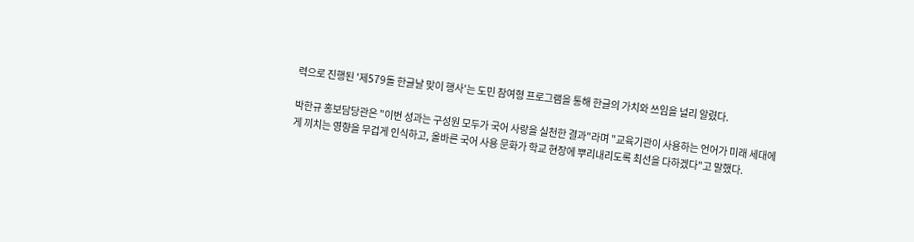력으로 진행된 '제579돌 한글날 맞이 행사'는 도민 참여형 프로그램을 통해 한글의 가치와 쓰임을 널리 알렸다.

박한규 홍보담당관은 "이번 성과는 구성원 모두가 국어 사랑을 실천한 결과"라며 "교육기관이 사용하는 언어가 미래 세대에게 끼치는 영향을 무겁게 인식하고, 올바른 국어 사용 문화가 학교 현장에 뿌리내리도록 최선을 다하겠다"고 말했다.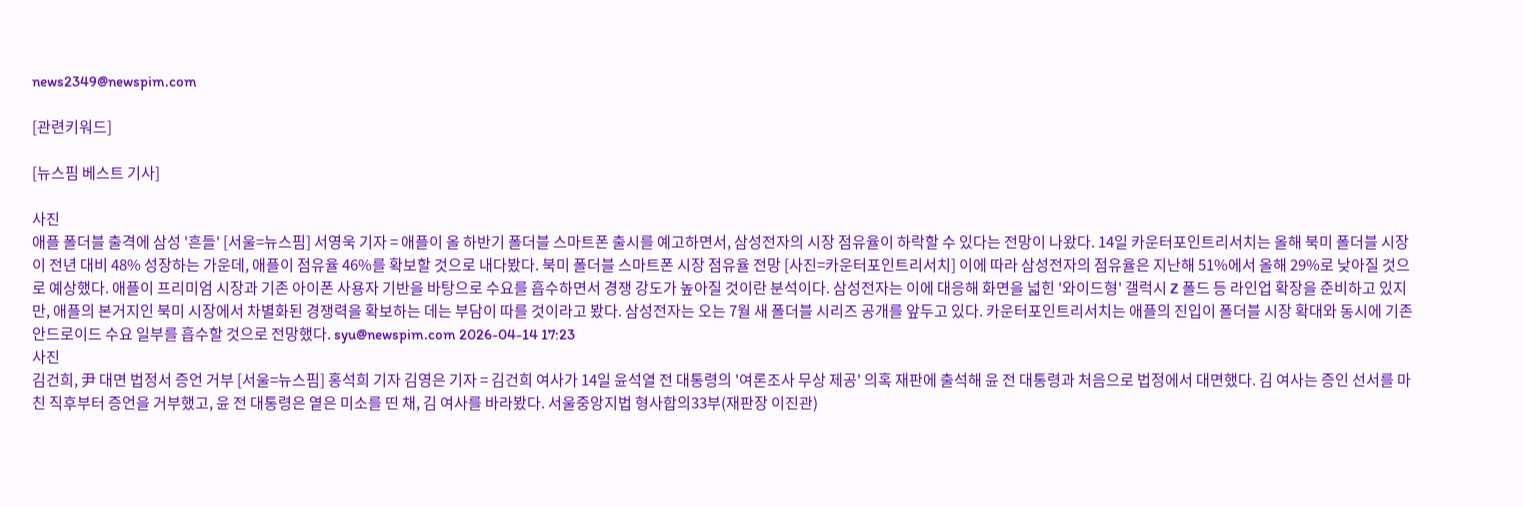news2349@newspim.com

[관련키워드]

[뉴스핌 베스트 기사]

사진
애플 폴더블 출격에 삼성 '흔들' [서울=뉴스핌] 서영욱 기자 = 애플이 올 하반기 폴더블 스마트폰 출시를 예고하면서, 삼성전자의 시장 점유율이 하락할 수 있다는 전망이 나왔다. 14일 카운터포인트리서치는 올해 북미 폴더블 시장이 전년 대비 48% 성장하는 가운데, 애플이 점유율 46%를 확보할 것으로 내다봤다. 북미 폴더블 스마트폰 시장 점유율 전망 [사진=카운터포인트리서치] 이에 따라 삼성전자의 점유율은 지난해 51%에서 올해 29%로 낮아질 것으로 예상했다. 애플이 프리미엄 시장과 기존 아이폰 사용자 기반을 바탕으로 수요를 흡수하면서 경쟁 강도가 높아질 것이란 분석이다. 삼성전자는 이에 대응해 화면을 넓힌 '와이드형' 갤럭시 Z 폴드 등 라인업 확장을 준비하고 있지만, 애플의 본거지인 북미 시장에서 차별화된 경쟁력을 확보하는 데는 부담이 따를 것이라고 봤다. 삼성전자는 오는 7월 새 폴더블 시리즈 공개를 앞두고 있다. 카운터포인트리서치는 애플의 진입이 폴더블 시장 확대와 동시에 기존 안드로이드 수요 일부를 흡수할 것으로 전망했다. syu@newspim.com 2026-04-14 17:23
사진
김건희, 尹 대면 법정서 증언 거부 [서울=뉴스핌] 홍석희 기자 김영은 기자 = 김건희 여사가 14일 윤석열 전 대통령의 '여론조사 무상 제공' 의혹 재판에 출석해 윤 전 대통령과 처음으로 법정에서 대면했다. 김 여사는 증인 선서를 마친 직후부터 증언을 거부했고, 윤 전 대통령은 옅은 미소를 띤 채, 김 여사를 바라봤다. 서울중앙지법 형사합의33부(재판장 이진관)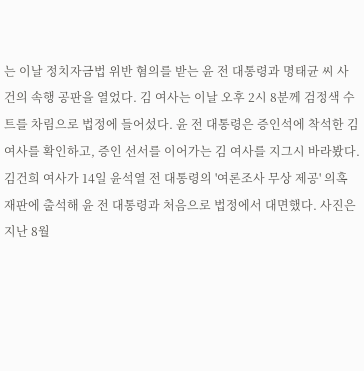는 이날 정치자금법 위반 혐의를 받는 윤 전 대통령과 명태균 씨 사건의 속행 공판을 열었다. 김 여사는 이날 오후 2시 8분께 검정색 수트를 차림으로 법정에 들어섰다. 윤 전 대통령은 증인석에 착석한 김 여사를 확인하고, 증인 선서를 이어가는 김 여사를 지그시 바라봤다. 김건희 여사가 14일 윤석열 전 대통령의 '여론조사 무상 제공' 의혹 재판에 출석해 윤 전 대통령과 처음으로 법정에서 대면했다. 사진은 지난 8월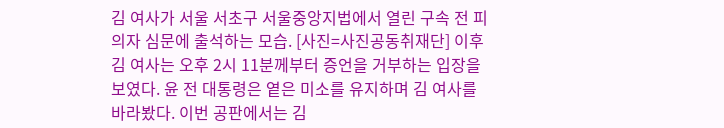김 여사가 서울 서초구 서울중앙지법에서 열린 구속 전 피의자 심문에 출석하는 모습. [사진=사진공동취재단] 이후 김 여사는 오후 2시 11분께부터 증언을 거부하는 입장을 보였다. 윤 전 대통령은 옅은 미소를 유지하며 김 여사를 바라봤다. 이번 공판에서는 김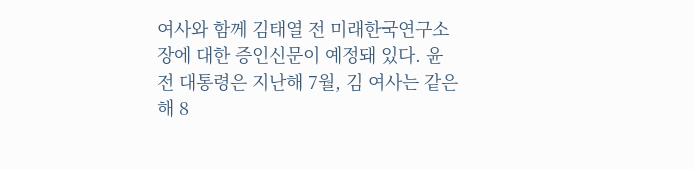여사와 함께 김태열 전 미래한국연구소장에 대한 증인신문이 예정돼 있다. 윤 전 대통령은 지난해 7월, 김 여사는 같은 해 8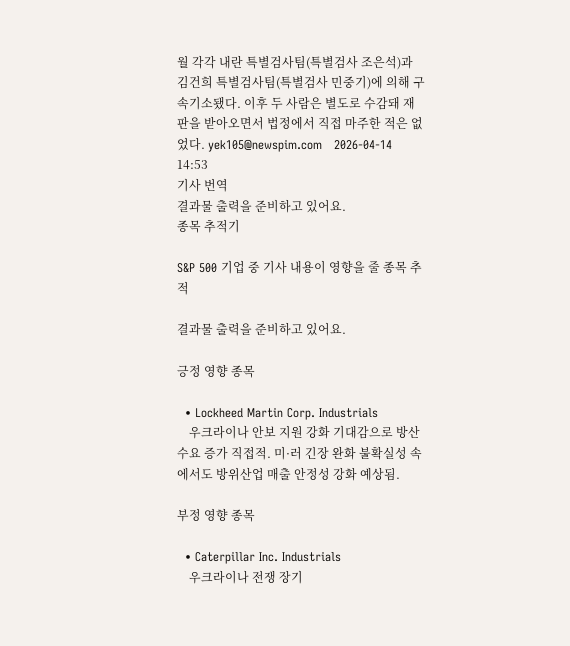월 각각 내란 특별검사팀(특별검사 조은석)과 김건희 특별검사팀(특별검사 민중기)에 의해 구속기소됐다. 이후 두 사람은 별도로 수감돼 재판을 받아오면서 법정에서 직접 마주한 적은 없었다. yek105@newspim.com   2026-04-14 14:53
기사 번역
결과물 출력을 준비하고 있어요.
종목 추적기

S&P 500 기업 중 기사 내용이 영향을 줄 종목 추적

결과물 출력을 준비하고 있어요.

긍정 영향 종목

  • Lockheed Martin Corp. Industrials
    우크라이나 안보 지원 강화 기대감으로 방산 수요 증가 직접적. 미·러 긴장 완화 불확실성 속에서도 방위산업 매출 안정성 강화 예상됨.

부정 영향 종목

  • Caterpillar Inc. Industrials
    우크라이나 전쟁 장기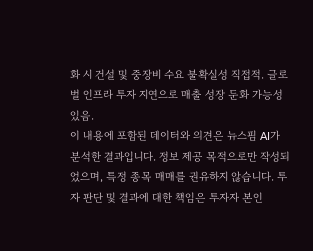화 시 건설 및 중장비 수요 불확실성 직접적. 글로벌 인프라 투자 지연으로 매출 성장 둔화 가능성 있음.
이 내용에 포함된 데이터와 의견은 뉴스핌 AI가 분석한 결과입니다. 정보 제공 목적으로만 작성되었으며, 특정 종목 매매를 권유하지 않습니다. 투자 판단 및 결과에 대한 책임은 투자자 본인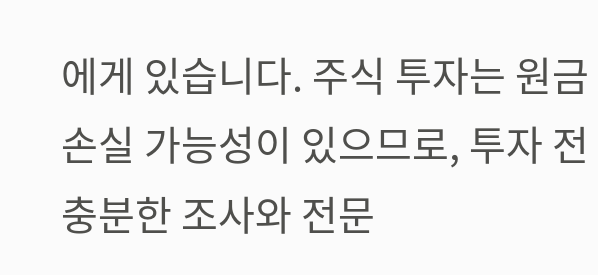에게 있습니다. 주식 투자는 원금 손실 가능성이 있으므로, 투자 전 충분한 조사와 전문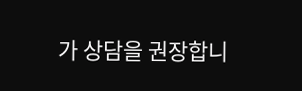가 상담을 권장합니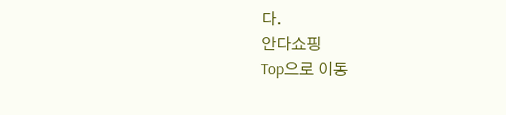다.
안다쇼핑
Top으로 이동